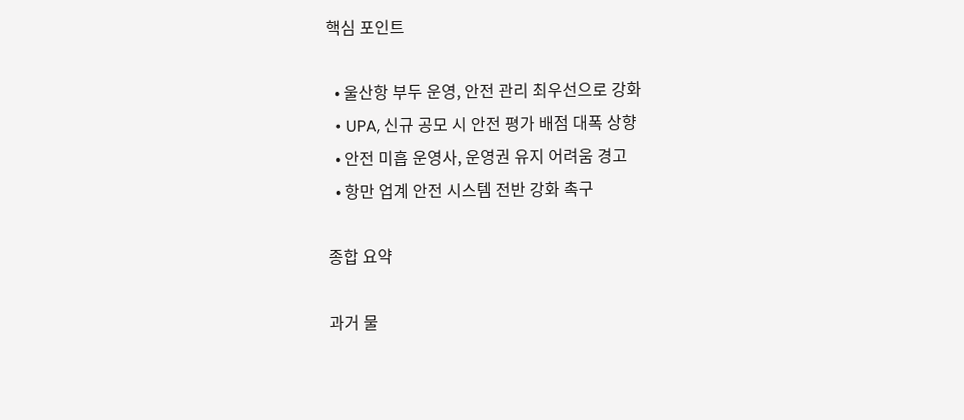핵심 포인트

  • 울산항 부두 운영, 안전 관리 최우선으로 강화
  • UPA, 신규 공모 시 안전 평가 배점 대폭 상향
  • 안전 미흡 운영사, 운영권 유지 어려움 경고
  • 항만 업계 안전 시스템 전반 강화 촉구

종합 요약

과거 물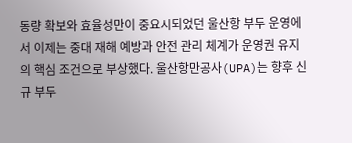동량 확보와 효율성만이 중요시되었던 울산항 부두 운영에서 이제는 중대 재해 예방과 안전 관리 체계가 운영권 유지의 핵심 조건으로 부상했다. 울산항만공사(UPA)는 향후 신규 부두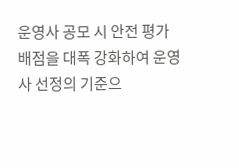운영사 공모 시 안전 평가 배점을 대폭 강화하여 운영사 선정의 기준으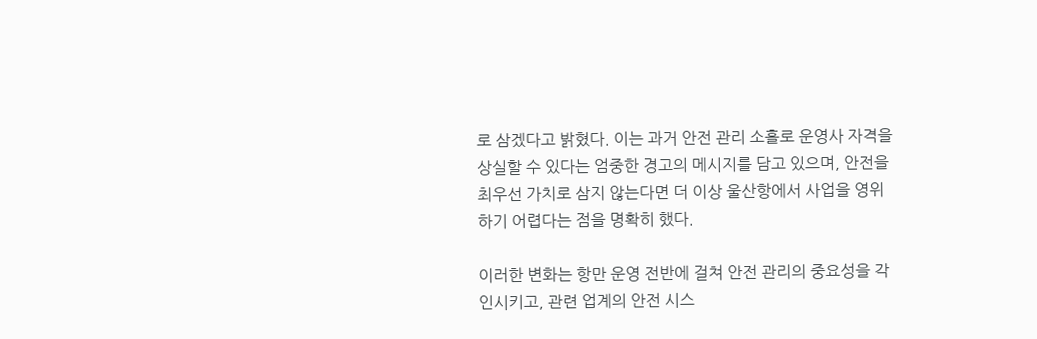로 삼겠다고 밝혔다. 이는 과거 안전 관리 소홀로 운영사 자격을 상실할 수 있다는 엄중한 경고의 메시지를 담고 있으며, 안전을 최우선 가치로 삼지 않는다면 더 이상 울산항에서 사업을 영위하기 어렵다는 점을 명확히 했다.

이러한 변화는 항만 운영 전반에 걸쳐 안전 관리의 중요성을 각인시키고, 관련 업계의 안전 시스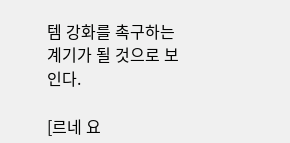템 강화를 촉구하는 계기가 될 것으로 보인다.

[르네 요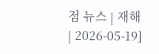점 뉴스 | 재해 | 2026-05-19]